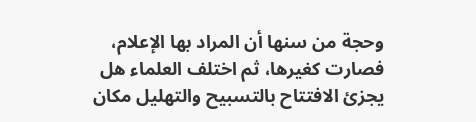وحجة من سنها أن المراد بها الإعلام، فصارت كغيرها، ثم اختلف العلماء هل يجزئ الافتتاح بالتسبيح والتهليل مكان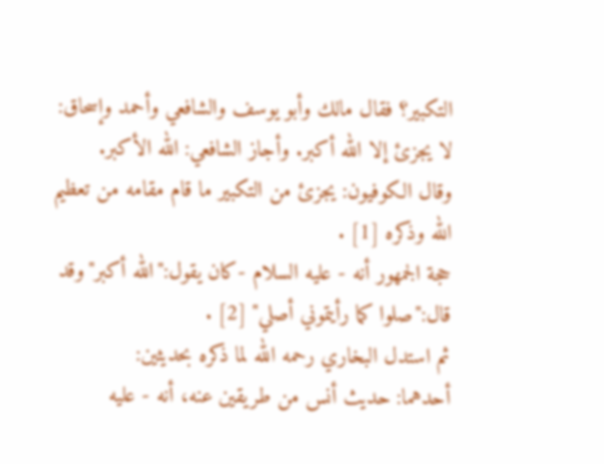التكبير؟ فقال مالك وأبو يوسف والشافعي وأحمد وإسحاق: لا يجزئ إلا الله أكبر. وأجاز الشافعي: الله الأكبر.
وقال الكوفيون: يجزئ من التكبير ما قام مقامه من تعظيم الله وذكره [1] .
حجة الجمهور أنه - عليه السلام -كان يقول:"الله أكبر"وقد قال:"صلوا كما رأيتموني أصلي" [2] .
ثم استدل البخاري رحمه الله لما ذكره بحديثين:
أحدهما: حديث أنس من طريقين عنه، أنه - عليه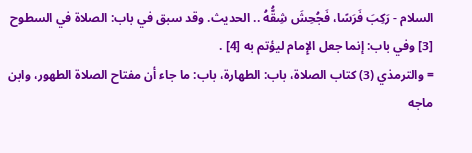السلام - رَكِبَ فَرَسًا، فَجُحِشَ شِقُّهُ .. الحديث. وقد سبق في باب: الصلاة في السطوح [3] وفي باب: إنما جعل الإِمام ليؤتم به [4] .
= والترمذي (3) كتاب الصلاة، باب: الطهارة، باب: ما جاء أن مفتاح الصلاة الطهور، وابن ماجه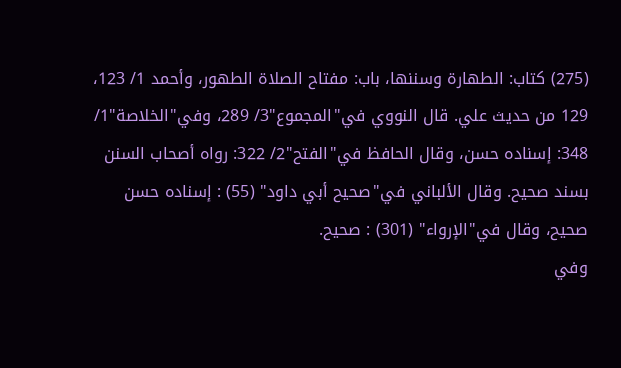(275) كتاب: الطهارة وسننها، باب: مفتاح الصلاة الطهور، وأحمد 1/ 123، 129 من حديث علي. قال النووي في"المجموع"3/ 289، وفي"الخلاصة"1/ 348: إسناده حسن، وقال الحافظ في"الفتح"2/ 322: رواه أصحاب السنن بسند صحيح. وقال الألباني في"صحيح أبي داود" (55) : إسناده حسن صحيح، وقال في"الإرواء" (301) : صحيح.
وفي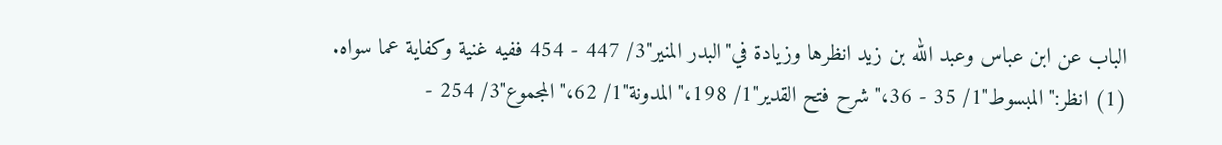الباب عن ابن عباس وعبد الله بن زيد انظرها وزيادة في"البدر المنير"3/ 447 - 454 ففيه غنية وكفاية عما سواه.
(1) انظر:"المبسوط"1/ 35 - 36،"شرح فتح القدير"1/ 198،"المدونة"1/ 62،"المجموع"3/ 254 -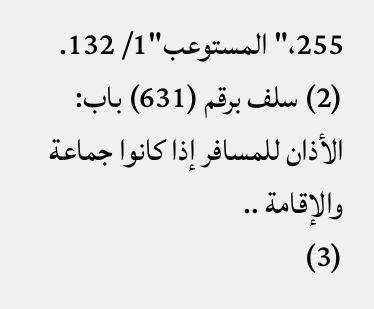255،"المستوعب"1/ 132.
(2) سلف برقم (631) باب: الأذان للمسافر إذا كانوا جماعة والإقامة ..
(3)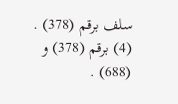سلف برقم (378) .
(4) برقم (378) و (688) .